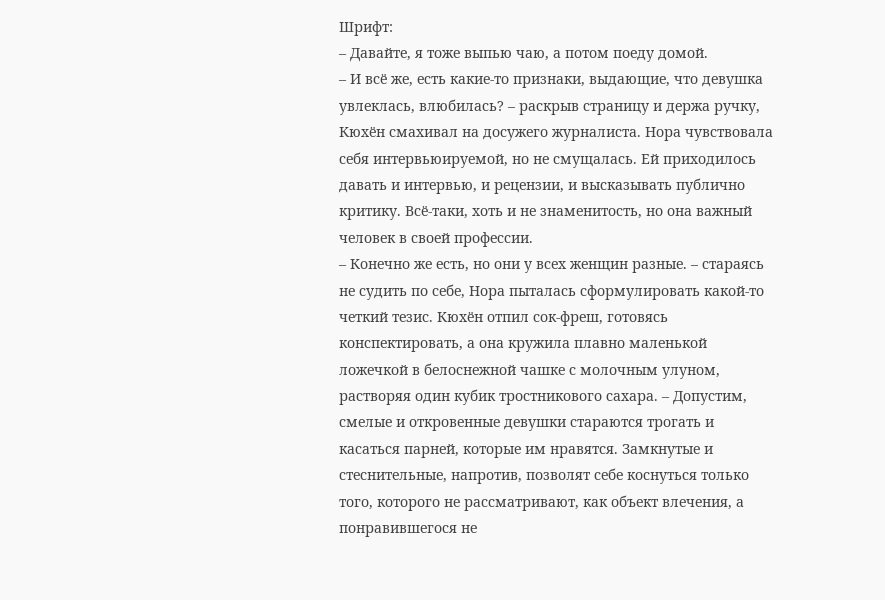Шрифт:
– Давайте, я тоже выпью чаю, а потом поеду домой.
– И всё же, есть какие-то признаки, выдающие, что девушка увлеклась, влюбилась? – раскрыв страницу и держа ручку, Кюхён смахивал на досужего журналиста. Нора чувствовала себя интервьюируемой, но не смущалась. Ей приходилось давать и интервью, и рецензии, и высказывать публично критику. Всё-таки, хоть и не знаменитость, но она важный человек в своей профессии.
– Конечно же есть, но они у всех женщин разные. – стараясь не судить по себе, Нора пыталась сформулировать какой-то четкий тезис. Кюхён отпил сок-фреш, готовясь конспектировать, а она кружила плавно маленькой ложечкой в белоснежной чашке с молочным улуном, растворяя один кубик тростникового сахара. – Допустим, смелые и откровенные девушки стараются трогать и касаться парней, которые им нравятся. Замкнутые и стеснительные, напротив, позволят себе коснуться только того, которого не рассматривают, как объект влечения, а понравившегося не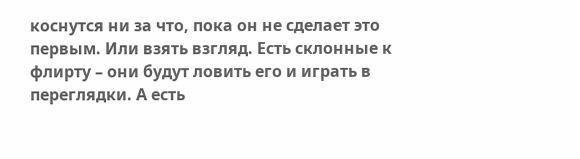коснутся ни за что, пока он не сделает это первым. Или взять взгляд. Есть склонные к флирту – они будут ловить его и играть в переглядки. А есть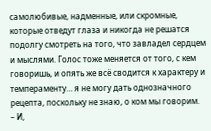самолюбивые, надменные, или скромные, которые отведут глаза и никогда не решатся подолгу смотреть на того, что завладел сердцем и мыслями. Голос тоже меняется от того, с кем говоришь, и опять же всё сводится к характеру и темпераменту… я не могу дать однозначного рецепта, поскольку не знаю, о ком мы говорим.
– И,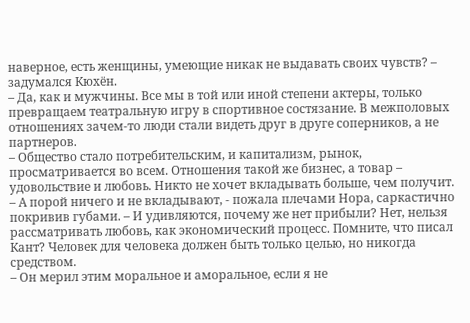наверное, есть женщины, умеющие никак не выдавать своих чувств? – задумался Кюхён.
– Да, как и мужчины. Все мы в той или иной степени актеры, только превращаем театральную игру в спортивное состязание. В межполовых отношениях зачем-то люди стали видеть друг в друге соперников, а не партнеров.
– Общество стало потребительским, и капитализм, рынок, просматривается во всем. Отношения такой же бизнес, а товар – удовольствие и любовь. Никто не хочет вкладывать больше, чем получит.
– А порой ничего и не вкладывают, - пожала плечами Нора, саркастично покривив губами. – И удивляются, почему же нет прибыли? Нет, нельзя рассматривать любовь, как экономический процесс. Помните, что писал Кант? Человек для человека должен быть только целью, но никогда средством.
– Он мерил этим моральное и аморальное, если я не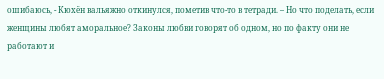ошибаюсь, - Кюхён вальяжно откинулся, пометив что-то в тетради. – Но что поделать, если женщины любят аморальное? Законы любви говорят об одном, но по факту они не работают и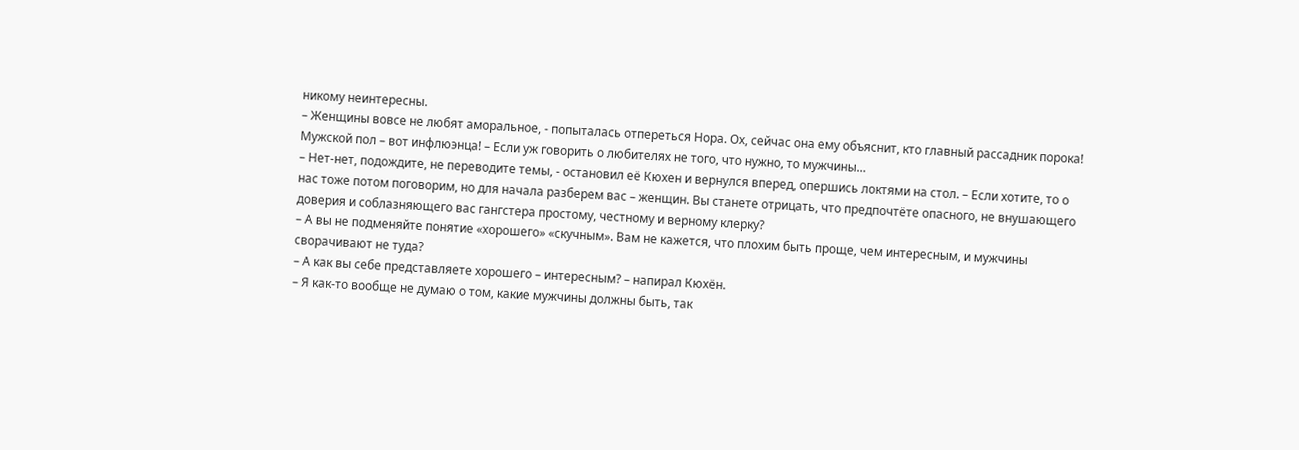никому неинтересны.
– Женщины вовсе не любят аморальное, - попыталась отпереться Нора. Ох, сейчас она ему объяснит, кто главный рассадник порока! Мужской пол – вот инфлюэнца! – Если уж говорить о любителях не того, что нужно, то мужчины…
– Нет-нет, подождите, не переводите темы, - остановил её Кюхен и вернулся вперед, опершись локтями на стол. – Если хотите, то о нас тоже потом поговорим, но для начала разберем вас – женщин. Вы станете отрицать, что предпочтёте опасного, не внушающего доверия и соблазняющего вас гангстера простому, честному и верному клерку?
– А вы не подменяйте понятие «хорошего» «скучным». Вам не кажется, что плохим быть проще, чем интересным, и мужчины сворачивают не туда?
– А как вы себе представляете хорошего – интересным? – напирал Кюхён.
– Я как-то вообще не думаю о том, какие мужчины должны быть, так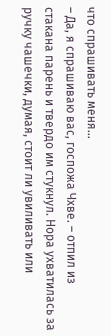что спрашивать меня…
– Да, я спрашиваю вас, госпожа Чхве. – отпил из стакана парень и твердо им стукнул. Нора ухватилась за ручку чашечки, думая, стоит ли увиливать или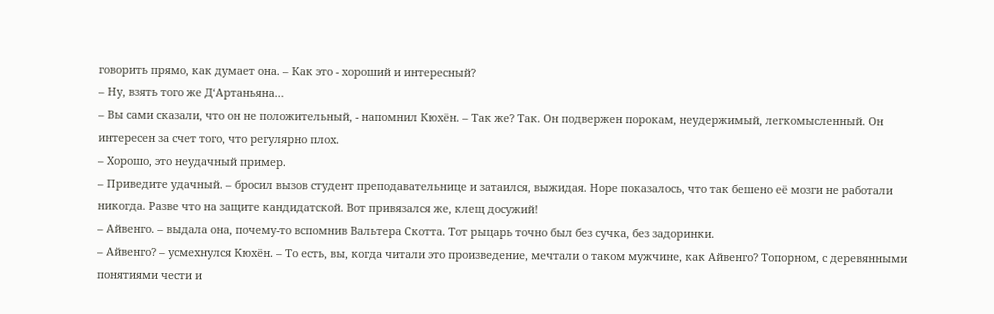говорить прямо, как думает она. – Как это - хороший и интересный?
– Ну, взять того же Д‘Артаньяна…
– Вы сами сказали, что он не положительный, - напомнил Кюхён. – Так же? Так. Он подвержен порокам, неудержимый, легкомысленный. Он интересен за счет того, что регулярно плох.
– Хорошо, это неудачный пример.
– Приведите удачный. – бросил вызов студент преподавательнице и затаился, выжидая. Норе показалось, что так бешено её мозги не работали никогда. Разве что на защите кандидатской. Вот привязался же, клещ досужий!
– Айвенго. – выдала она, почему-то вспомнив Вальтера Скотта. Тот рыцарь точно был без сучка, без задоринки.
– Айвенго? – усмехнулся Кюхён. – То есть, вы, когда читали это произведение, мечтали о таком мужчине, как Айвенго? Топорном, с деревянными понятиями чести и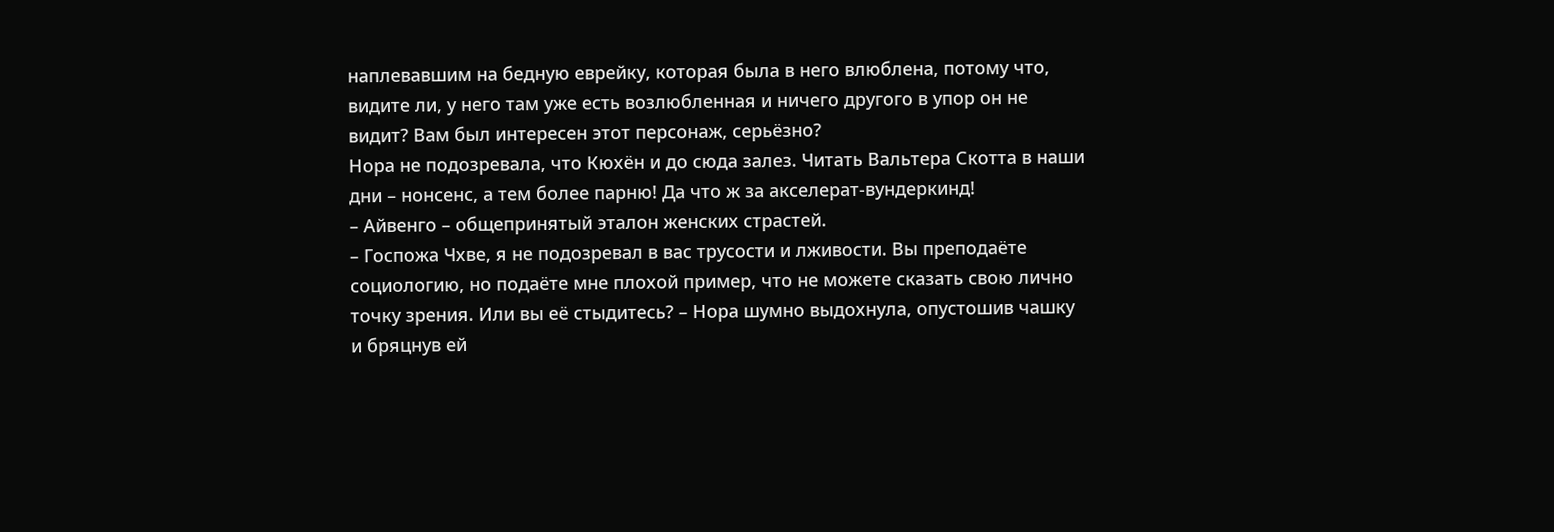наплевавшим на бедную еврейку, которая была в него влюблена, потому что, видите ли, у него там уже есть возлюбленная и ничего другого в упор он не видит? Вам был интересен этот персонаж, серьёзно?
Нора не подозревала, что Кюхён и до сюда залез. Читать Вальтера Скотта в наши дни – нонсенс, а тем более парню! Да что ж за акселерат-вундеркинд!
– Айвенго – общепринятый эталон женских страстей.
– Госпожа Чхве, я не подозревал в вас трусости и лживости. Вы преподаёте социологию, но подаёте мне плохой пример, что не можете сказать свою лично точку зрения. Или вы её стыдитесь? – Нора шумно выдохнула, опустошив чашку и бряцнув ей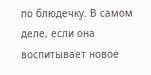по блюдечку. В самом деле, если она воспитывает новое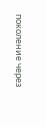поколение через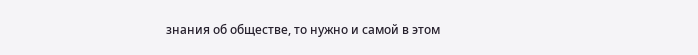знания об обществе, то нужно и самой в этом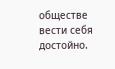обществе вести себя достойно.